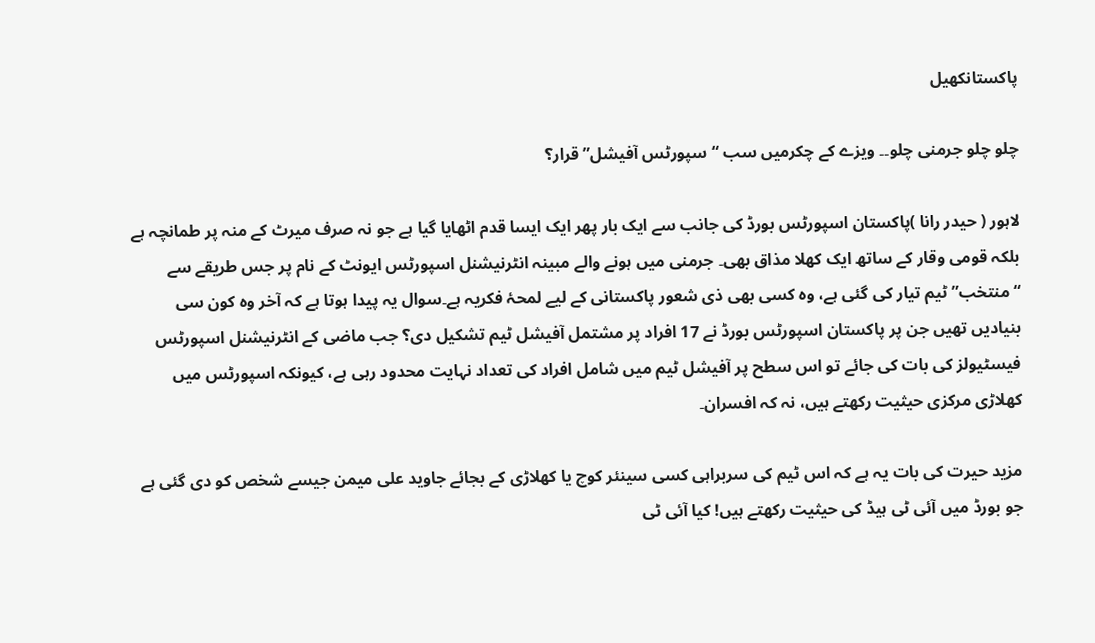پاکستانکھیل

چلو چلو جرمنی چلو۔۔ ویزے کے چکرمیں سب “سپورٹس آفیشل” قرار؟

لاہور ( حیدر رانا )پاکستان اسپورٹس بورڈ کی جانب سے ایک بار پھر ایک ایسا قدم اٹھایا گیا ہے جو نہ صرف میرٹ کے منہ پر طمانچہ ہے بلکہ قومی وقار کے ساتھ ایک کھلا مذاق بھی۔ جرمنی میں ہونے والے مبینہ انٹرنیشنل اسپورٹس ایونٹ کے نام پر جس طریقے سے “منتخب” ٹیم تیار کی گئی ہے، وہ کسی بھی ذی شعور پاکستانی کے لیے لمحۂ فکریہ ہے۔سوال یہ پیدا ہوتا ہے کہ آخر وہ کون سی بنیادیں تھیں جن پر پاکستان اسپورٹس بورڈ نے 17 افراد پر مشتمل آفیشل ٹیم تشکیل دی؟ جب ماضی کے انٹرنیشنل اسپورٹس فیسٹیولز کی بات کی جائے تو اس سطح پر آفیشل ٹیم میں شامل افراد کی تعداد نہایت محدود رہی ہے، کیونکہ اسپورٹس میں کھلاڑی مرکزی حیثیت رکھتے ہیں، نہ کہ افسران۔

مزید حیرت کی بات یہ ہے کہ اس ٹیم کی سربراہی کسی سینئر کوچ یا کھلاڑی کے بجائے جاوید علی میمن جیسے شخص کو دی گئی ہے جو بورڈ میں آئی ٹی ہیڈ کی حیثیت رکھتے ہیں! کیا آئی ٹی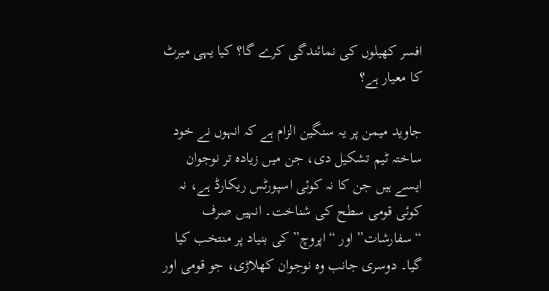افسر کھیلوں کی نمائندگی کرے گا؟ کیا یہی میرٹ کا معیار ہے؟

جاوید میمن پر یہ سنگین الزام ہے کہ انہوں نے خود ساختہ ٹیم تشکیل دی، جن میں زیادہ تر نوجوان ایسے ہیں جن کا نہ کوئی اسپورٹس ریکارڈ ہے، نہ کوئی قومی سطح کی شناخت۔ انہیں صرف “سفارشات” اور “اپروچ” کی بنیاد پر منتخب کیا گیا۔ دوسری جانب وہ نوجوان کھلاڑی، جو قومی اور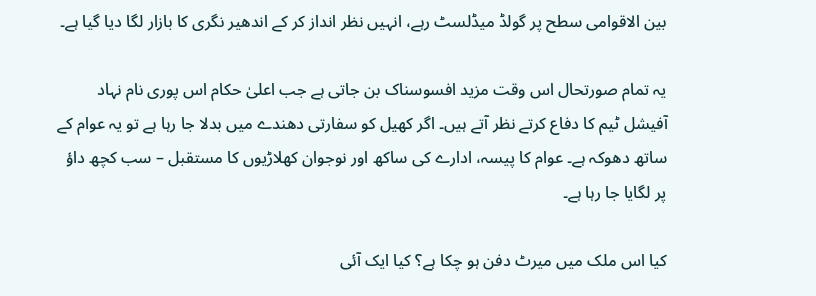بین الاقوامی سطح پر گولڈ میڈلسٹ رہے، انہیں نظر انداز کر کے اندھیر نگری کا بازار لگا دیا گیا ہے۔

یہ تمام صورتحال اس وقت مزید افسوسناک بن جاتی ہے جب اعلیٰ حکام اس پوری نام نہاد آفیشل ٹیم کا دفاع کرتے نظر آتے ہیں۔ اگر کھیل کو سفارتی دھندے میں بدلا جا رہا ہے تو یہ عوام کے ساتھ دھوکہ ہے۔ عوام کا پیسہ، ادارے کی ساکھ اور نوجوان کھلاڑیوں کا مستقبل – سب کچھ داؤ پر لگایا جا رہا ہے۔

کیا اس ملک میں میرٹ دفن ہو چکا ہے؟ کیا ایک آئی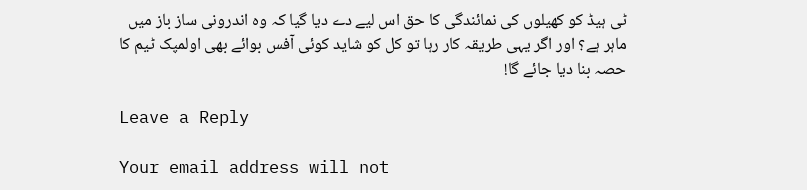ٹی ہیڈ کو کھیلوں کی نمائندگی کا حق اس لیے دے دیا گیا کہ وہ اندرونی ساز باز میں ماہر ہے؟ اور اگر یہی طریقہ کار رہا تو کل کو شاید کوئی آفس بوائے بھی اولمپک ٹیم کا حصہ بنا دیا جائے گا!

Leave a Reply

Your email address will not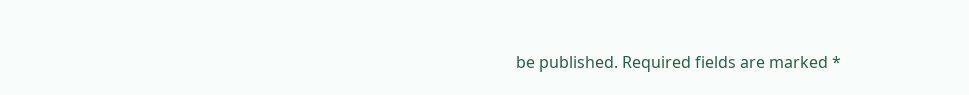be published. Required fields are marked *